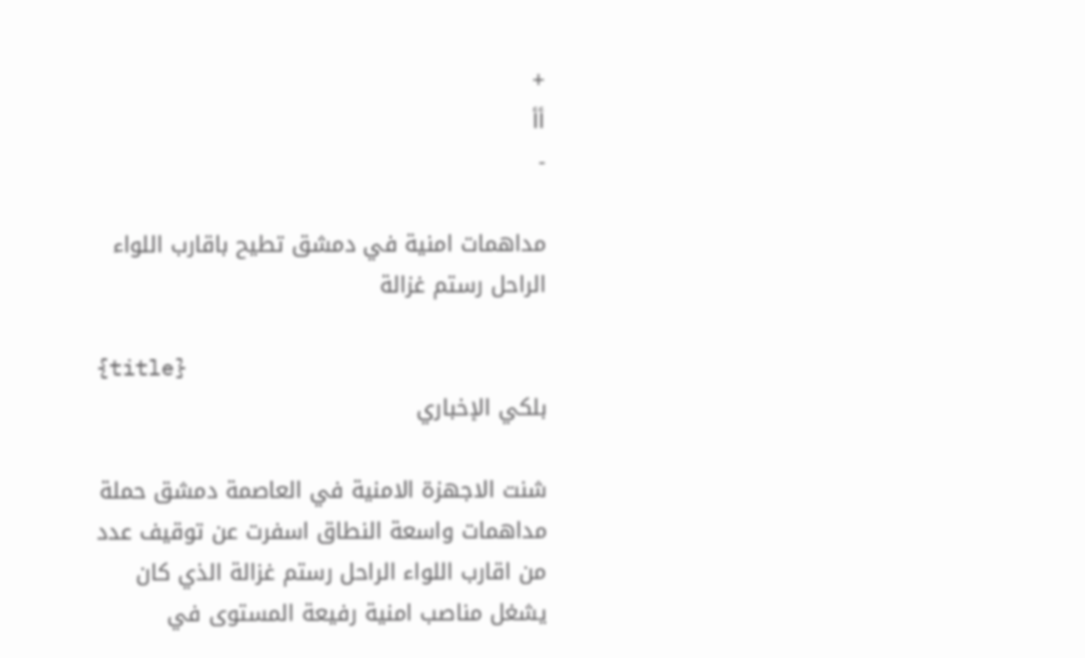+
أأ
-

مداهمات امنية في دمشق تطيح باقارب اللواء الراحل رستم غزالة

{title}
بلكي الإخباري

شنت الاجهزة الامنية في العاصمة دمشق حملة مداهمات واسعة النطاق اسفرت عن توقيف عدد من اقارب اللواء الراحل رستم غزالة الذي كان يشغل مناصب امنية رفيعة المستوى في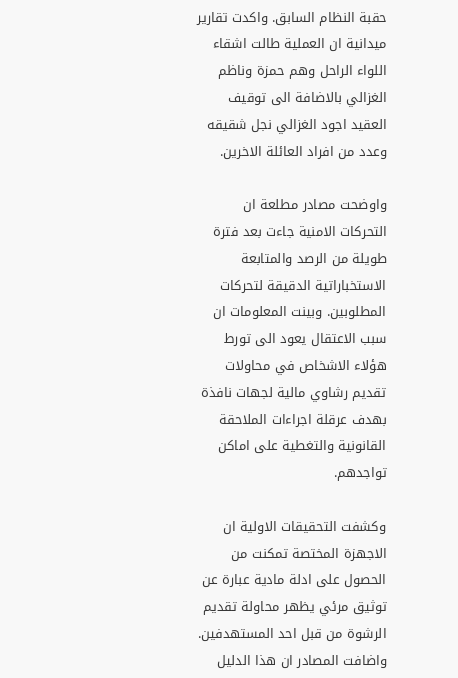حقبة النظام السابق. واكدت تقارير ميدانية ان العملية طالت اشقاء اللواء الراحل وهم حمزة وناظم الغزالي بالاضافة الى توقيف العقيد اجود الغزالي نجل شقيقه وعدد من افراد العائلة الاخرين.

واوضحت مصادر مطلعة ان التحركات الامنية جاءت بعد فترة طويلة من الرصد والمتابعة الاستخباراتية الدقيقة لتحركات المطلوبين. وبينت المعلومات ان سبب الاعتقال يعود الى تورط هؤلاء الاشخاص في محاولات تقديم رشاوي مالية لجهات نافذة بهدف عرقلة اجراءات الملاحقة القانونية والتغطية على اماكن تواجدهم.

وكشفت التحقيقات الاولية ان الاجهزة المختصة تمكنت من الحصول على ادلة مادية عبارة عن توثيق مرئي يظهر محاولة تقديم الرشوة من قبل احد المستهدفين. واضافت المصادر ان هذا الدليل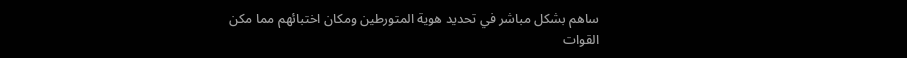ساهم بشكل مباشر في تحديد هوية المتورطين ومكان اختبائهم مما مكن القوات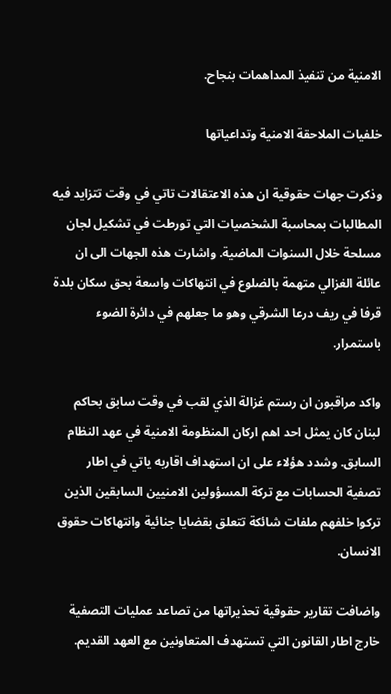الامنية من تنفيذ المداهمات بنجاح.

خلفيات الملاحقة الامنية وتداعياتها

وذكرت جهات حقوقية ان هذه الاعتقالات تاتي في وقت تتزايد فيه المطالبات بمحاسبة الشخصيات التي تورطت في تشكيل لجان مسلحة خلال السنوات الماضية. واشارت هذه الجهات الى ان عائلة الغزالي متهمة بالضلوع في انتهاكات واسعة بحق سكان بلدة قرفا في ريف درعا الشرقي وهو ما جعلهم في دائرة الضوء باستمرار.

واكد مراقبون ان رستم غزالة الذي لقب في وقت سابق بحاكم لبنان كان يمثل احد اهم اركان المنظومة الامنية في عهد النظام السابق. وشدد هؤلاء على ان استهداف اقاربه ياتي في اطار تصفية الحسابات مع تركة المسؤولين الامنيين السابقين الذين تركوا خلفهم ملفات شائكة تتعلق بقضايا جنائية وانتهاكات حقوق الانسان.

واضافت تقارير حقوقية تحذيراتها من تصاعد عمليات التصفية خارج اطار القانون التي تستهدف المتعاونين مع العهد القديم.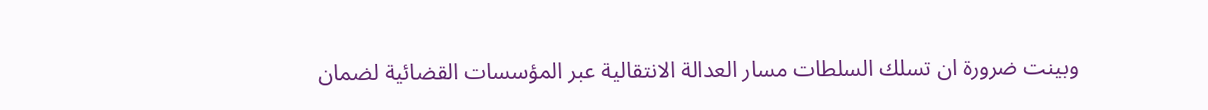وبينت ضرورة ان تسلك السلطات مسار العدالة الانتقالية عبر المؤسسات القضائية لضمان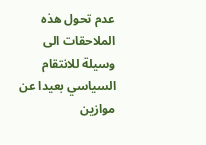عدم تحول هذه الملاحقات الى وسيلة للانتقام السياسي بعيدا عن موازين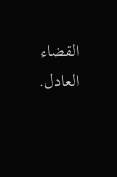القضاء العادل.